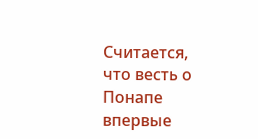Считается, что весть о Понапе впервые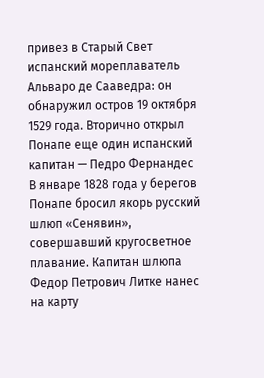привез в Старый Свет испанский мореплаватель Альваро де Сааведра: он обнаружил остров 19 октября 1529 года. Вторично открыл Понапе еще один испанский капитан — Педро Фернандес
В январе 1828 года у берегов Понапе бросил якорь русский шлюп «Сенявин», совершавший кругосветное плавание. Капитан шлюпа Федор Петрович Литке нанес на карту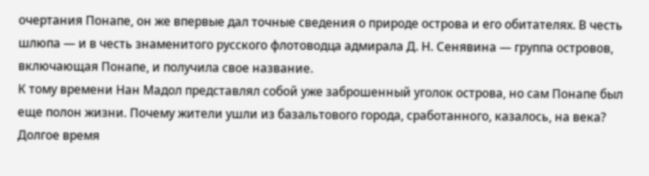очертания Понапе, он же впервые дал точные сведения о природе острова и его обитателях. В честь шлюпа — и в честь знаменитого русского флотоводца адмирала Д. Н. Сенявина — группа островов, включающая Понапе, и получила свое название.
К тому времени Нан Мадол представлял собой уже заброшенный уголок острова, но сам Понапе был еще полон жизни. Почему жители ушли из базальтового города, сработанного, казалось, на века? Долгое время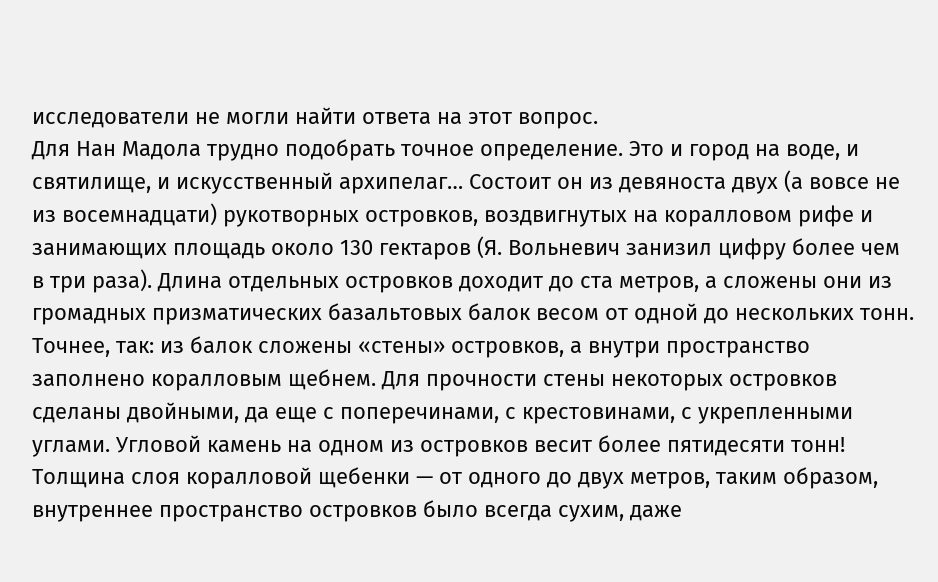исследователи не могли найти ответа на этот вопрос.
Для Нан Мадола трудно подобрать точное определение. Это и город на воде, и святилище, и искусственный архипелаг… Состоит он из девяноста двух (а вовсе не из восемнадцати) рукотворных островков, воздвигнутых на коралловом рифе и занимающих площадь около 130 гектаров (Я. Вольневич занизил цифру более чем в три раза). Длина отдельных островков доходит до ста метров, а сложены они из громадных призматических базальтовых балок весом от одной до нескольких тонн. Точнее, так: из балок сложены «стены» островков, а внутри пространство заполнено коралловым щебнем. Для прочности стены некоторых островков сделаны двойными, да еще с поперечинами, с крестовинами, с укрепленными углами. Угловой камень на одном из островков весит более пятидесяти тонн! Толщина слоя коралловой щебенки — от одного до двух метров, таким образом, внутреннее пространство островков было всегда сухим, даже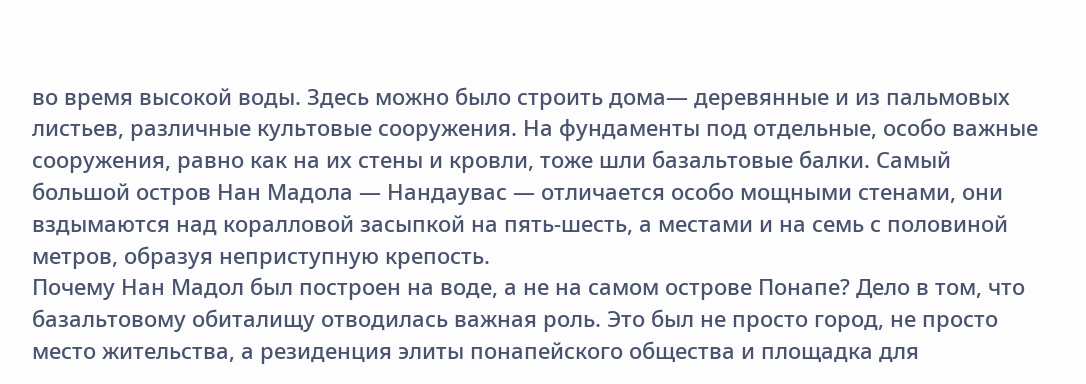во время высокой воды. Здесь можно было строить дома— деревянные и из пальмовых листьев, различные культовые сооружения. На фундаменты под отдельные, особо важные сооружения, равно как на их стены и кровли, тоже шли базальтовые балки. Самый большой остров Нан Мадола — Нандаувас — отличается особо мощными стенами, они вздымаются над коралловой засыпкой на пять-шесть, а местами и на семь с половиной метров, образуя неприступную крепость.
Почему Нан Мадол был построен на воде, а не на самом острове Понапе? Дело в том, что базальтовому обиталищу отводилась важная роль. Это был не просто город, не просто место жительства, а резиденция элиты понапейского общества и площадка для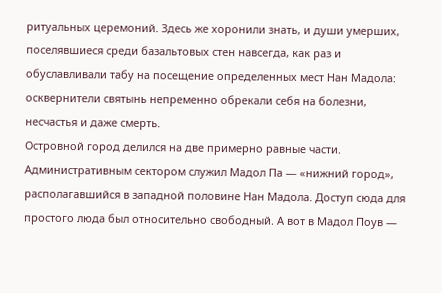ритуальных церемоний. Здесь же хоронили знать, и души умерших, поселявшиеся среди базальтовых стен навсегда, как раз и обуславливали табу на посещение определенных мест Нан Мадола: осквернители святынь непременно обрекали себя на болезни, несчастья и даже смерть.
Островной город делился на две примерно равные части. Административным сектором служил Мадол Па — «нижний город», располагавшийся в западной половине Нан Мадола. Доступ сюда для простого люда был относительно свободный. А вот в Мадол Поув —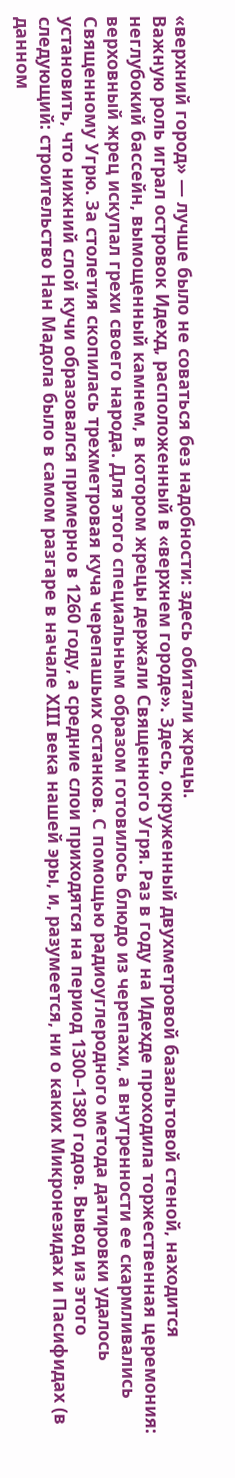«верхний город» — лучше было не соваться без надобности: здесь обитали жрецы.
Важную роль играл островок Идехд, расположенный в «верхнем городе». Здесь, окруженный двухметровой базальтовой стеной, находится неглубокий бассейн, вымощенный камнем, в котором жрецы держали Священного Угря. Раз в году на Идехде проходила торжественная церемония: верховный жрец искупал грехи своего народа. Для этого специальным образом готовилось блюдо из черепахи, а внутренности ее скармливались Священному Угрю. За столетия скопилась трехметровая куча черепашьих останков. С помощью радиоуглеродного метода датировки удалось установить, что нижний слой кучи образовался примерно в 1260 году, а средние слои приходятся на период 1300–1380 годов. Вывод из этого следующий: строительство Нан Мадола было в самом разгаре в начале XIII века нашей эры, и, разумеется, ни о каких Микронезидах и Пасифидах (в данном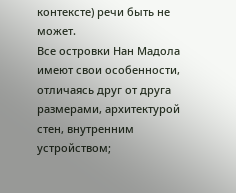контексте) речи быть не может.
Все островки Нан Мадола имеют свои особенности, отличаясь друг от друга размерами, архитектурой стен, внутренним устройством;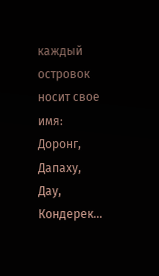каждый островок носит свое имя: Доронг, Дапаху, Дау, Кондерек…